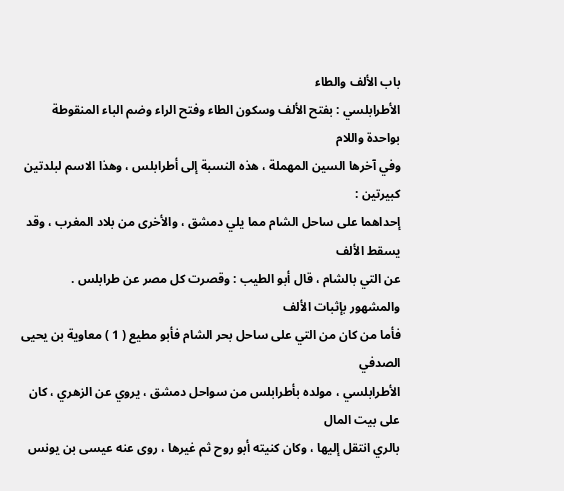باب الألف والطاء
الأطرابلسي : بفتح الألف وسكون الطاء وفتح الراء وضم الباء المنقوطة بواحدة واللام
وفي آخرها السين المهملة ، هذه النسبة إلى أطرابلس ، وهذا الاسم لبلدتين كبيرتين :
إحداهما على ساحل الشام مما يلي دمشق ، والأخرى من بلاد المغرب ، وقد يسقط الألف
عن التي بالشام ، قال أبو الطيب : وقصرت كل مصر عن طرابلس . والمشهور بإثبات الألف
فأما من كان من التي على ساحل بحر الشام فأبو مطيع ( 1 ) معاوية بن يحيى الصدفي
الأطرابلسي ، مولده بأطرابلس من سواحل دمشق ، يروي عن الزهري ، كان على بيت المال
بالري انتقل إليها ، وكان كنيته أبو روح ثم غيرها ، روى عنه عيسى بن يونس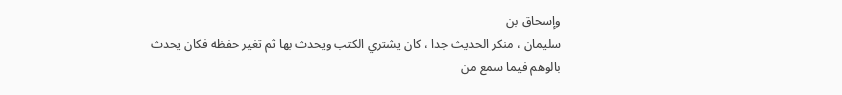وإسحاق بن
سليمان ، منكر الحديث جدا ، كان يشتري الكتب ويحدث بها ثم تغير حفظه فكان يحدث
بالوهم فيما سمع من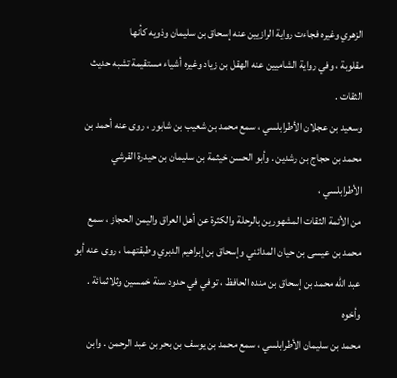الزهري وغيره فجاءت رواية الرازيين عنه إسحاق بن سليمان وذويه كأنها
مقلوبة ، وفي رواية الشاميين عنه الهقل بن زياد وغيره أشياء مستقيمة تشبه حديث الثقات .
وسعيد بن عجلان الأطرابلسي ، سمع محمد بن شعيب بن شابور ، روى عنه أحمد بن
محمد بن حجاج بن رشدين . وأبو الحسن خيثمة بن سليمان بن حيدرة القرشي الأطرابلسي ،
من الأئمة الثقات المشهورين بالرحلة والكثرة عن أهل العراق واليمن الحجاز ، سمع
محمد بن عيسى بن حيان المدائني وإسحاق بن إبراهيم الدبري وطبقتهما ، روى عنه أبو
عبد الله محمد بن إسحاق بن منده الحافظ ، توفي في حدود سنة خمسين وثلاثمائة . وأخوه
محمد بن سليمان الأطرابلسي ، سمع محمد بن يوسف بن بحر بن عبد الرحمن . وابن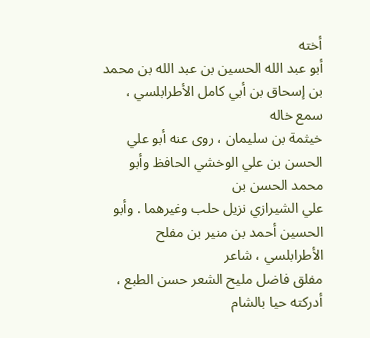أخته
أبو عبد الله الحسين بن عبد الله بن محمد بن إسحاق بن أبي كامل الأطرابلسي ، سمع خاله
خيثمة بن سليمان ، روى عنه أبو علي الحسن بن علي الوخشي الحافظ وأبو محمد الحسن بن
علي الشيرازي نزيل حلب وغيرهما . وأبو الحسين أحمد بن منير بن مفلح الأطرابلسي ، شاعر
مفلق فاضل مليح الشعر حسن الطبع ، أدركته حيا بالشام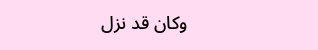وكان قد نزل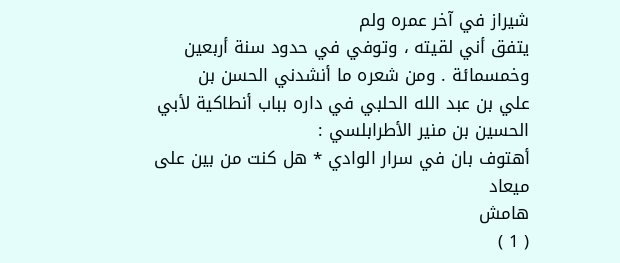شيراز في آخر عمره ولم
يتفق أني لقيته ، وتوفي في حدود سنة أربعين وخمسمائة . ومن شعره ما أنشدني الحسن بن
علي بن عبد الله الحلبي في داره بباب أنطاكية لأبي الحسين بن منير الأطرابلسي :
أهتوف بان في سرار الوادي * هل كنت من بين على ميعاد
هامش
( 1 )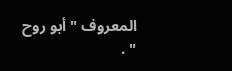المعروف " أبو روح " .